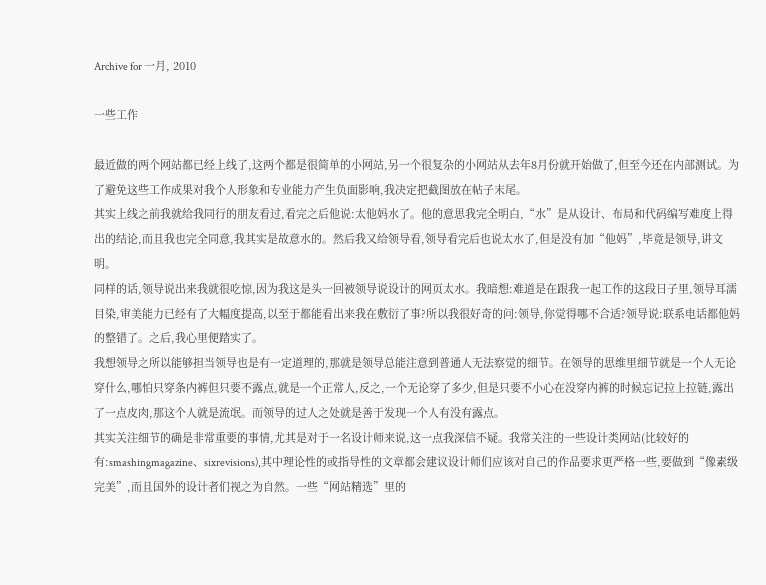Archive for 一月, 2010

一些工作

最近做的两个网站都已经上线了,这两个都是很简单的小网站,另一个很复杂的小网站从去年8月份就开始做了,但至今还在内部测试。为了避免这些工作成果对我个人形象和专业能力产生负面影响,我决定把截图放在帖子末尾。
其实上线之前我就给我同行的朋友看过,看完之后他说:太他妈水了。他的意思我完全明白,“水”是从设计、布局和代码编写难度上得出的结论,而且我也完全同意,我其实是故意水的。然后我又给领导看,领导看完后也说太水了,但是没有加“他妈”,毕竟是领导,讲文明。
同样的话,领导说出来我就很吃惊,因为我这是头一回被领导说设计的网页太水。我暗想:难道是在跟我一起工作的这段日子里,领导耳濡目染,审美能力已经有了大幅度提高,以至于都能看出来我在敷衍了事?所以我很好奇的问:领导,你觉得哪不合适?领导说:联系电话都他妈的整错了。之后,我心里便踏实了。
我想领导之所以能够担当领导也是有一定道理的,那就是领导总能注意到普通人无法察觉的细节。在领导的思维里细节就是一个人无论穿什么,哪怕只穿条内裤但只要不露点,就是一个正常人,反之,一个无论穿了多少,但是只要不小心在没穿内裤的时候忘记拉上拉链,露出了一点皮肉,那这个人就是流氓。而领导的过人之处就是善于发现一个人有没有露点。
其实关注细节的确是非常重要的事情,尤其是对于一名设计师来说,这一点我深信不疑。我常关注的一些设计类网站(比较好的有:smashingmagazine、sixrevisions),其中理论性的或指导性的文章都会建议设计师们应该对自己的作品要求更严格一些,要做到“像素级完美”,而且国外的设计者们视之为自然。一些“网站精选”里的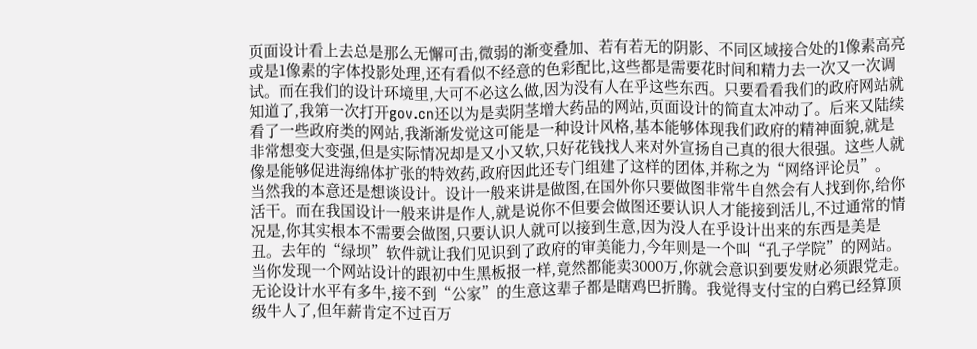页面设计看上去总是那么无懈可击,微弱的渐变叠加、若有若无的阴影、不同区域接合处的1像素高亮或是1像素的字体投影处理,还有看似不经意的色彩配比,这些都是需要花时间和精力去一次又一次调试。而在我们的设计环境里,大可不必这么做,因为没有人在乎这些东西。只要看看我们的政府网站就知道了,我第一次打开gov.cn还以为是卖阴茎增大药品的网站,页面设计的简直太冲动了。后来又陆续看了一些政府类的网站,我渐渐发觉这可能是一种设计风格,基本能够体现我们政府的精神面貌,就是非常想变大变强,但是实际情况却是又小又软,只好花钱找人来对外宣扬自己真的很大很强。这些人就像是能够促进海绵体扩张的特效药,政府因此还专门组建了这样的团体,并称之为“网络评论员”。
当然我的本意还是想谈设计。设计一般来讲是做图,在国外你只要做图非常牛自然会有人找到你,给你活干。而在我国设计一般来讲是作人,就是说你不但要会做图还要认识人才能接到活儿,不过通常的情况是,你其实根本不需要会做图,只要认识人就可以接到生意,因为没人在乎设计出来的东西是美是丑。去年的“绿坝”软件就让我们见识到了政府的审美能力,今年则是一个叫“孔子学院”的网站。当你发现一个网站设计的跟初中生黑板报一样,竟然都能卖3000万,你就会意识到要发财必须跟党走。无论设计水平有多牛,接不到“公家”的生意这辈子都是瞎鸡巴折腾。我觉得支付宝的白鸦已经算顶级牛人了,但年薪肯定不过百万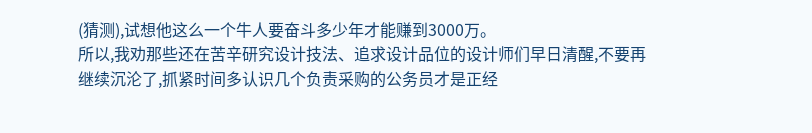(猜测),试想他这么一个牛人要奋斗多少年才能赚到3000万。
所以,我劝那些还在苦辛研究设计技法、追求设计品位的设计师们早日清醒,不要再继续沉沦了,抓紧时间多认识几个负责采购的公务员才是正经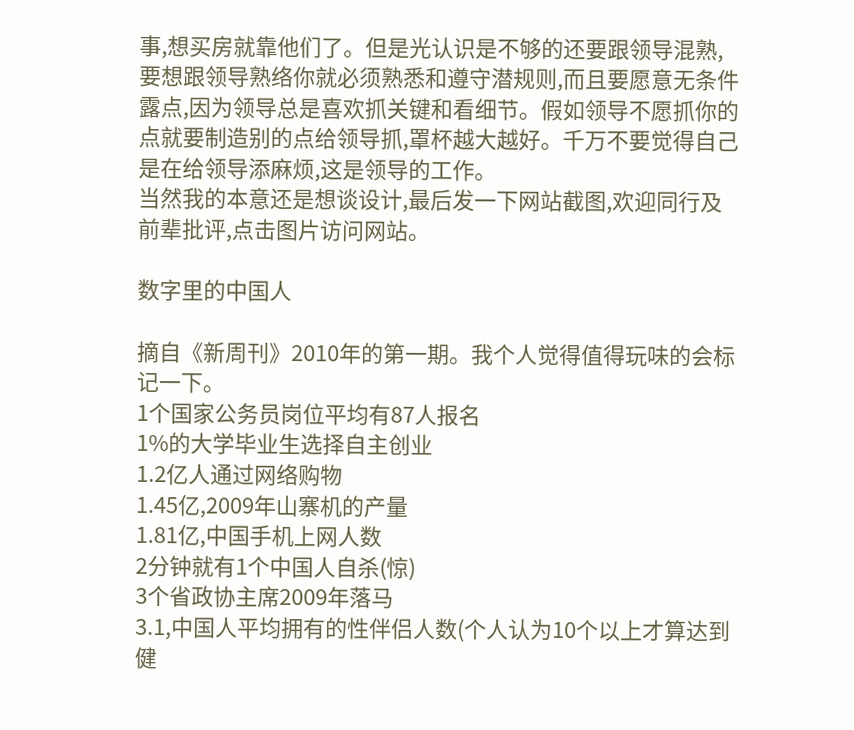事,想买房就靠他们了。但是光认识是不够的还要跟领导混熟,要想跟领导熟络你就必须熟悉和遵守潜规则,而且要愿意无条件露点,因为领导总是喜欢抓关键和看细节。假如领导不愿抓你的点就要制造别的点给领导抓,罩杯越大越好。千万不要觉得自己是在给领导添麻烦,这是领导的工作。
当然我的本意还是想谈设计,最后发一下网站截图,欢迎同行及前辈批评,点击图片访问网站。

数字里的中国人

摘自《新周刊》2010年的第一期。我个人觉得值得玩味的会标记一下。
1个国家公务员岗位平均有87人报名
1%的大学毕业生选择自主创业
1.2亿人通过网络购物
1.45亿,2009年山寨机的产量
1.81亿,中国手机上网人数
2分钟就有1个中国人自杀(惊)
3个省政协主席2009年落马
3.1,中国人平均拥有的性伴侣人数(个人认为10个以上才算达到健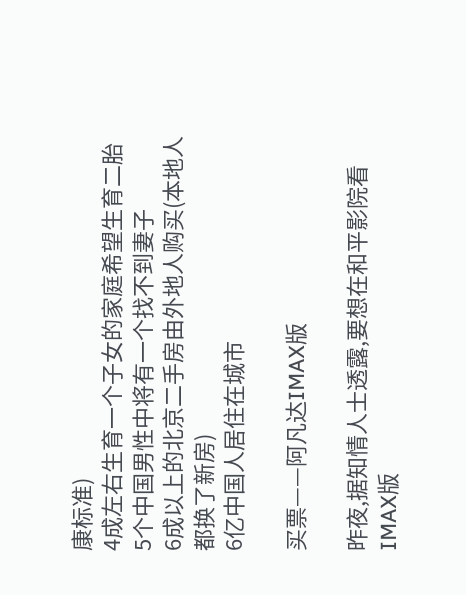康标准)
4成左右生育一个子女的家庭希望生育二胎
5个中国男性中将有一个找不到妻子
6成以上的北京二手房由外地人购买(本地人都换了新房)
6亿中国人居住在城市

买票——阿凡达IMAX版

昨夜,据知情人士透露,要想在和平影院看IMAX版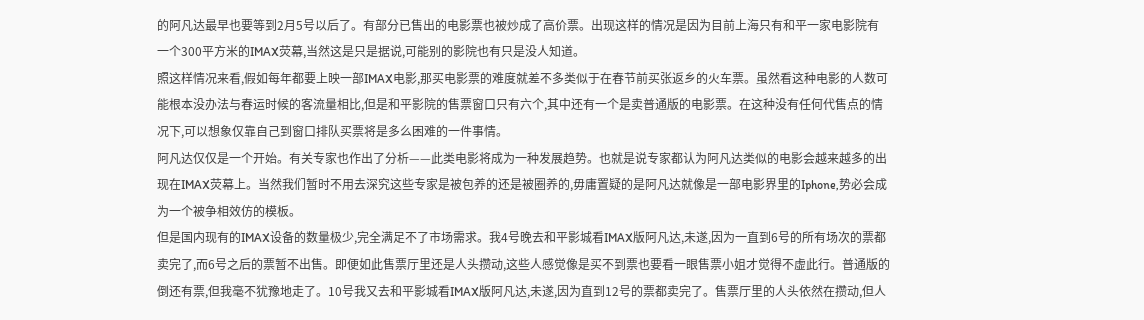的阿凡达最早也要等到2月5号以后了。有部分已售出的电影票也被炒成了高价票。出现这样的情况是因为目前上海只有和平一家电影院有一个300平方米的IMAX荧幕,当然这是只是据说,可能别的影院也有只是没人知道。
照这样情况来看,假如每年都要上映一部IMAX电影,那买电影票的难度就差不多类似于在春节前买张返乡的火车票。虽然看这种电影的人数可能根本没办法与春运时候的客流量相比,但是和平影院的售票窗口只有六个,其中还有一个是卖普通版的电影票。在这种没有任何代售点的情况下,可以想象仅靠自己到窗口排队买票将是多么困难的一件事情。
阿凡达仅仅是一个开始。有关专家也作出了分析——此类电影将成为一种发展趋势。也就是说专家都认为阿凡达类似的电影会越来越多的出现在IMAX荧幕上。当然我们暂时不用去深究这些专家是被包养的还是被圈养的,毋庸置疑的是阿凡达就像是一部电影界里的Iphone,势必会成为一个被争相效仿的模板。
但是国内现有的IMAX设备的数量极少,完全满足不了市场需求。我4号晚去和平影城看IMAX版阿凡达,未遂,因为一直到6号的所有场次的票都卖完了,而6号之后的票暂不出售。即便如此售票厅里还是人头攒动,这些人感觉像是买不到票也要看一眼售票小姐才觉得不虚此行。普通版的倒还有票,但我毫不犹豫地走了。10号我又去和平影城看IMAX版阿凡达,未遂,因为直到12号的票都卖完了。售票厅里的人头依然在攒动,但人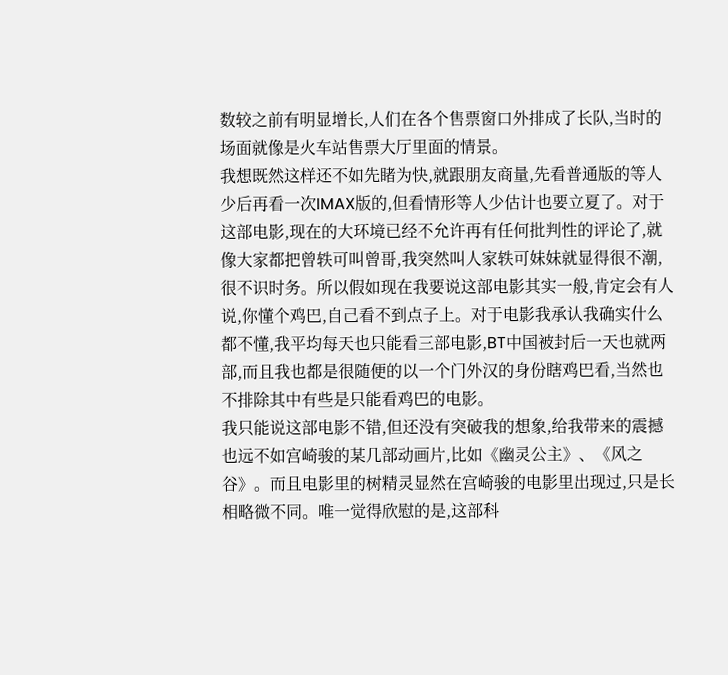数较之前有明显增长,人们在各个售票窗口外排成了长队,当时的场面就像是火车站售票大厅里面的情景。
我想既然这样还不如先睹为快,就跟朋友商量,先看普通版的等人少后再看一次IMAX版的,但看情形等人少估计也要立夏了。对于这部电影,现在的大环境已经不允许再有任何批判性的评论了,就像大家都把曾轶可叫曾哥,我突然叫人家轶可妹妹就显得很不潮,很不识时务。所以假如现在我要说这部电影其实一般,肯定会有人说,你懂个鸡巴,自己看不到点子上。对于电影我承认我确实什么都不懂,我平均每天也只能看三部电影,BT中国被封后一天也就两部,而且我也都是很随便的以一个门外汉的身份瞎鸡巴看,当然也不排除其中有些是只能看鸡巴的电影。
我只能说这部电影不错,但还没有突破我的想象,给我带来的震撼也远不如宫崎骏的某几部动画片,比如《幽灵公主》、《风之谷》。而且电影里的树精灵显然在宫崎骏的电影里出现过,只是长相略微不同。唯一觉得欣慰的是,这部科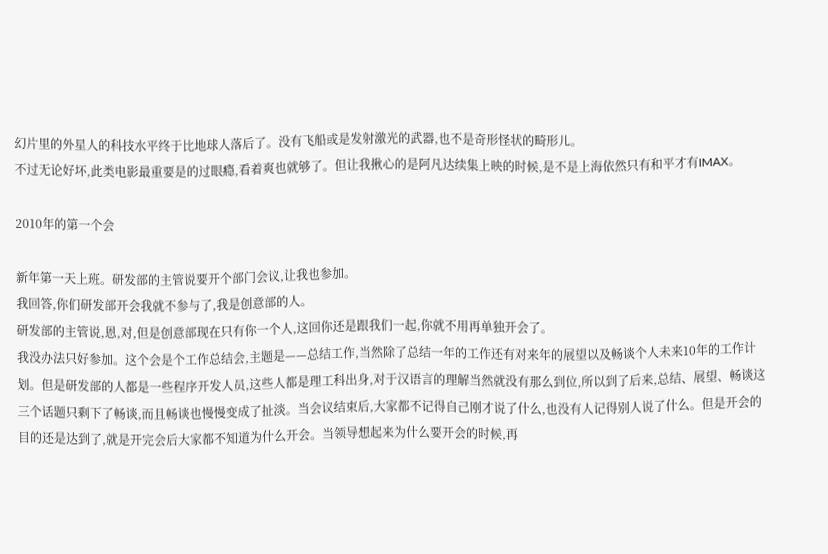幻片里的外星人的科技水平终于比地球人落后了。没有飞船或是发射激光的武器,也不是奇形怪状的畸形儿。
不过无论好坏,此类电影最重要是的过眼瘾,看着爽也就够了。但让我揪心的是阿凡达续集上映的时候,是不是上海依然只有和平才有IMAX。

2010年的第一个会

新年第一天上班。研发部的主管说要开个部门会议,让我也参加。
我回答,你们研发部开会我就不参与了,我是创意部的人。
研发部的主管说,恩,对,但是创意部现在只有你一个人,这回你还是跟我们一起,你就不用再单独开会了。
我没办法只好参加。这个会是个工作总结会,主题是——总结工作,当然除了总结一年的工作还有对来年的展望以及畅谈个人未来10年的工作计划。但是研发部的人都是一些程序开发人员,这些人都是理工科出身,对于汉语言的理解当然就没有那么到位,所以到了后来,总结、展望、畅谈这三个话题只剩下了畅谈,而且畅谈也慢慢变成了扯淡。当会议结束后,大家都不记得自己刚才说了什么,也没有人记得别人说了什么。但是开会的目的还是达到了,就是开完会后大家都不知道为什么开会。当领导想起来为什么要开会的时候,再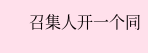召集人开一个同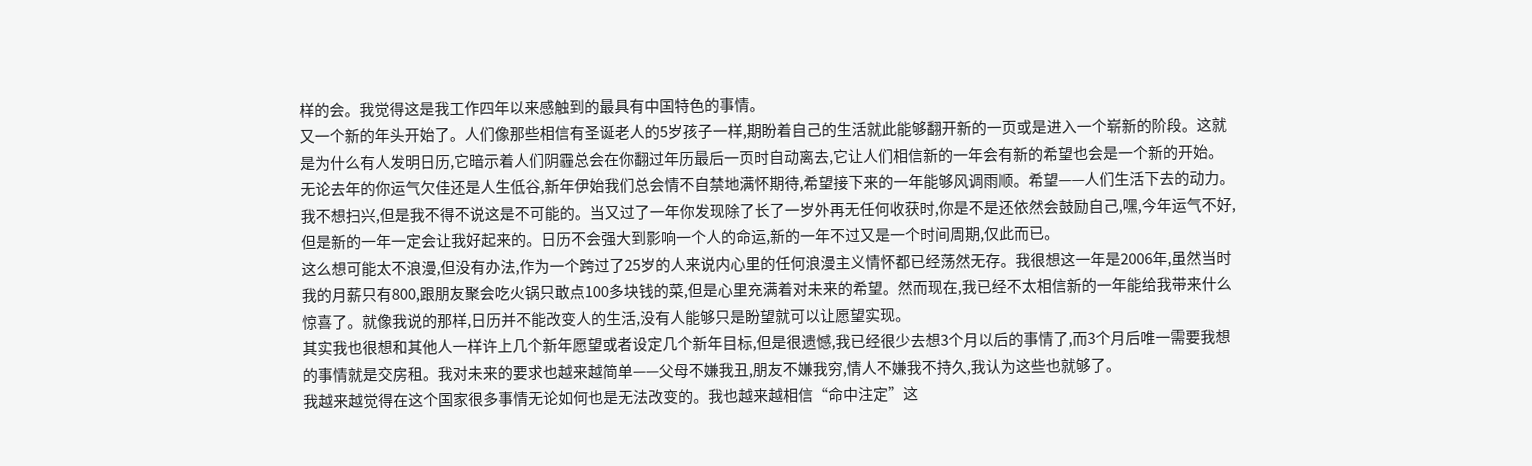样的会。我觉得这是我工作四年以来感触到的最具有中国特色的事情。
又一个新的年头开始了。人们像那些相信有圣诞老人的5岁孩子一样,期盼着自己的生活就此能够翻开新的一页或是进入一个崭新的阶段。这就是为什么有人发明日历,它暗示着人们阴霾总会在你翻过年历最后一页时自动离去,它让人们相信新的一年会有新的希望也会是一个新的开始。无论去年的你运气欠佳还是人生低谷,新年伊始我们总会情不自禁地满怀期待,希望接下来的一年能够风调雨顺。希望——人们生活下去的动力。
我不想扫兴,但是我不得不说这是不可能的。当又过了一年你发现除了长了一岁外再无任何收获时,你是不是还依然会鼓励自己,嘿,今年运气不好,但是新的一年一定会让我好起来的。日历不会强大到影响一个人的命运,新的一年不过又是一个时间周期,仅此而已。
这么想可能太不浪漫,但没有办法,作为一个跨过了25岁的人来说内心里的任何浪漫主义情怀都已经荡然无存。我很想这一年是2006年,虽然当时我的月薪只有800,跟朋友聚会吃火锅只敢点100多块钱的菜,但是心里充满着对未来的希望。然而现在,我已经不太相信新的一年能给我带来什么惊喜了。就像我说的那样,日历并不能改变人的生活,没有人能够只是盼望就可以让愿望实现。
其实我也很想和其他人一样许上几个新年愿望或者设定几个新年目标,但是很遗憾,我已经很少去想3个月以后的事情了,而3个月后唯一需要我想的事情就是交房租。我对未来的要求也越来越简单——父母不嫌我丑,朋友不嫌我穷,情人不嫌我不持久,我认为这些也就够了。
我越来越觉得在这个国家很多事情无论如何也是无法改变的。我也越来越相信“命中注定”这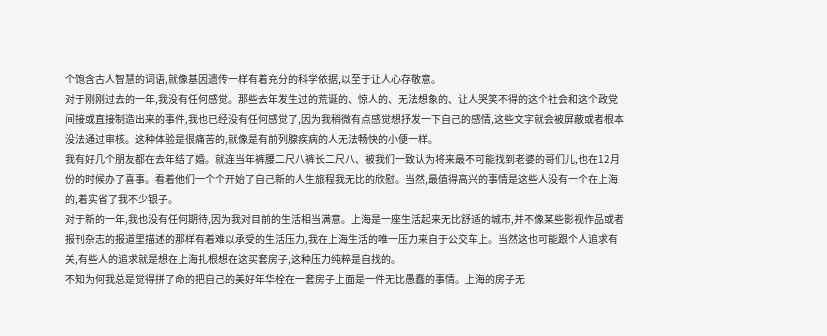个饱含古人智慧的词语,就像基因遗传一样有着充分的科学依据,以至于让人心存敬意。
对于刚刚过去的一年,我没有任何感觉。那些去年发生过的荒诞的、惊人的、无法想象的、让人哭笑不得的这个社会和这个政党间接或直接制造出来的事件,我也已经没有任何感觉了,因为我稍微有点感觉想抒发一下自己的感情,这些文字就会被屏蔽或者根本没法通过审核。这种体验是很痛苦的,就像是有前列腺疾病的人无法畅快的小便一样。
我有好几个朋友都在去年结了婚。就连当年裤腰二尺八裤长二尺八、被我们一致认为将来最不可能找到老婆的哥们儿,也在12月份的时候办了喜事。看着他们一个个开始了自己新的人生旅程我无比的欣慰。当然,最值得高兴的事情是这些人没有一个在上海的,着实省了我不少银子。
对于新的一年,我也没有任何期待,因为我对目前的生活相当满意。上海是一座生活起来无比舒适的城市,并不像某些影视作品或者报刊杂志的报道里描述的那样有着难以承受的生活压力,我在上海生活的唯一压力来自于公交车上。当然这也可能跟个人追求有关,有些人的追求就是想在上海扎根想在这买套房子,这种压力纯粹是自找的。
不知为何我总是觉得拼了命的把自己的美好年华栓在一套房子上面是一件无比愚蠢的事情。上海的房子无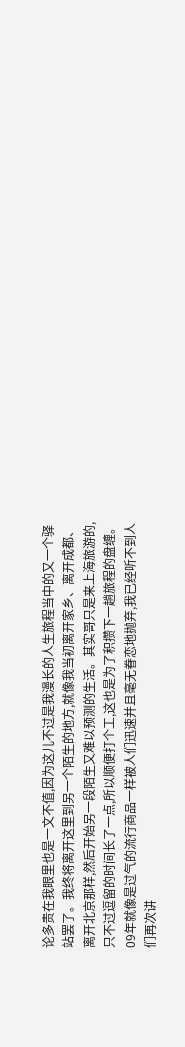论多贵在我眼里也是一文不值,因为这儿不过是我漫长的人生旅程当中的又一个驿站罢了。我终将离开这里到另一个陌生的地方,就像我当初离开家乡、离开成都、离开北京那样,然后开始另一段陌生又难以预测的生活。其实哥只是来上海旅游的,只不过逗留的时间长了一点,所以顺便打个工,这也是为了积攒下一趟旅程的盘缠。
09年就像是过气的流行商品一样被人们迅速并且毫无眷恋地抛弃,我已经听不到人们再次讲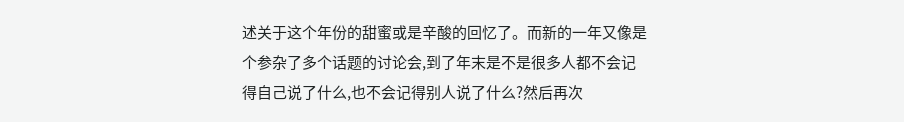述关于这个年份的甜蜜或是辛酸的回忆了。而新的一年又像是个参杂了多个话题的讨论会,到了年末是不是很多人都不会记得自己说了什么,也不会记得别人说了什么?然后再次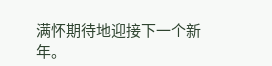满怀期待地迎接下一个新年。